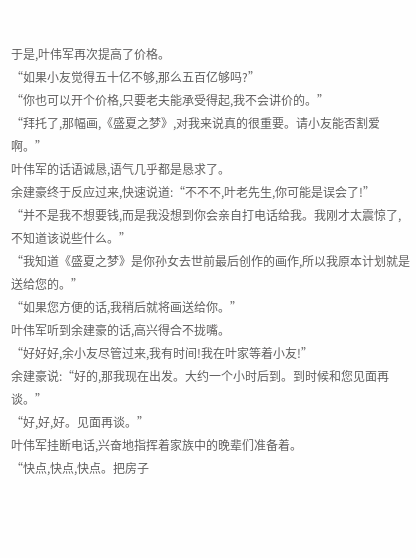于是,叶伟军再次提高了价格。
“如果小友觉得五十亿不够,那么五百亿够吗?”
“你也可以开个价格,只要老夫能承受得起,我不会讲价的。”
“拜托了,那幅画,《盛夏之梦》,对我来说真的很重要。请小友能否割爱啊。”
叶伟军的话语诚恳,语气几乎都是恳求了。
余建豪终于反应过来,快速说道:“不不不,叶老先生,你可能是误会了!”
“并不是我不想要钱,而是我没想到你会亲自打电话给我。我刚才太震惊了,不知道该说些什么。”
“我知道《盛夏之梦》是你孙女去世前最后创作的画作,所以我原本计划就是送给您的。”
“如果您方便的话,我稍后就将画送给你。”
叶伟军听到余建豪的话,高兴得合不拢嘴。
“好好好,余小友尽管过来,我有时间!我在叶家等着小友!”
余建豪说:“好的,那我现在出发。大约一个小时后到。到时候和您见面再谈。”
“好,好,好。见面再谈。”
叶伟军挂断电话,兴奋地指挥着家族中的晚辈们准备着。
“快点,快点,快点。把房子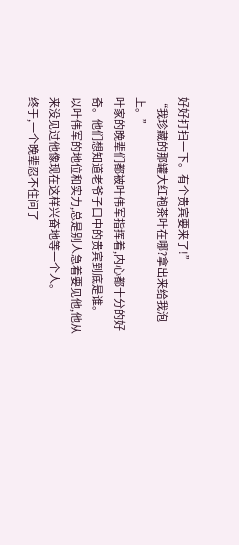好好打扫一下。有个贵宾要来了!”
“我珍藏的那罐大红袍茶叶在哪?拿出来给我泡上。”
叶家的晚辈们都被叶伟军指挥着,内心都十分的好奇。他们想知道老爷子口中的贵宾到底是谁。
以叶伟军的地位和实力,总是别人急着要见他,他从来没见过他像现在这样兴奋地等一个人。
终于,一个晚辈忍不住问了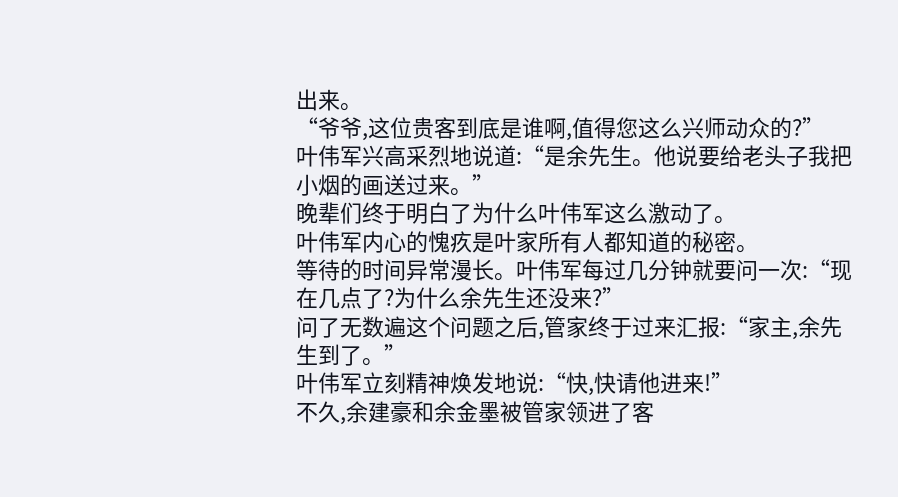出来。
“爷爷,这位贵客到底是谁啊,值得您这么兴师动众的?”
叶伟军兴高采烈地说道:“是余先生。他说要给老头子我把小烟的画送过来。”
晚辈们终于明白了为什么叶伟军这么激动了。
叶伟军内心的愧疚是叶家所有人都知道的秘密。
等待的时间异常漫长。叶伟军每过几分钟就要问一次:“现在几点了?为什么余先生还没来?”
问了无数遍这个问题之后,管家终于过来汇报:“家主,余先生到了。”
叶伟军立刻精神焕发地说:“快,快请他进来!”
不久,余建豪和余金墨被管家领进了客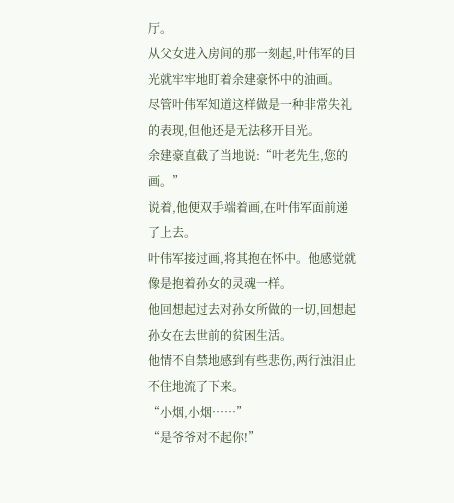厅。
从父女进入房间的那一刻起,叶伟军的目光就牢牢地盯着余建豪怀中的油画。
尽管叶伟军知道这样做是一种非常失礼的表现,但他还是无法移开目光。
余建豪直截了当地说:“叶老先生,您的画。”
说着,他便双手端着画,在叶伟军面前递了上去。
叶伟军接过画,将其抱在怀中。他感觉就像是抱着孙女的灵魂一样。
他回想起过去对孙女所做的一切,回想起孙女在去世前的贫困生活。
他情不自禁地感到有些悲伤,两行浊泪止不住地流了下来。
“小烟,小烟……”
“是爷爷对不起你!”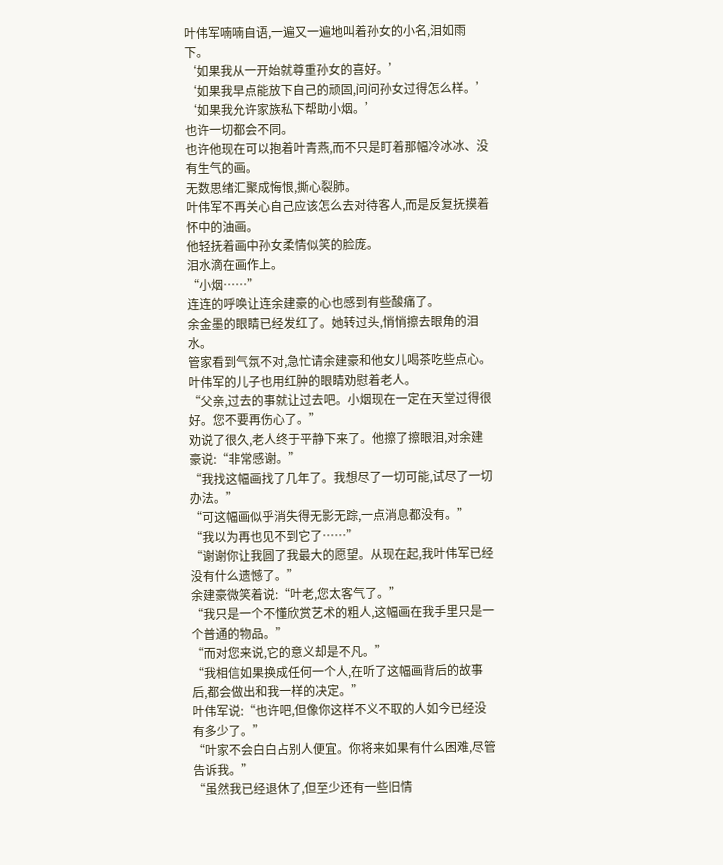叶伟军喃喃自语,一遍又一遍地叫着孙女的小名,泪如雨下。
‘如果我从一开始就尊重孙女的喜好。’
‘如果我早点能放下自己的顽固,问问孙女过得怎么样。’
‘如果我允许家族私下帮助小烟。’
也许一切都会不同。
也许他现在可以抱着叶青燕,而不只是盯着那幅冷冰冰、没有生气的画。
无数思绪汇聚成悔恨,撕心裂肺。
叶伟军不再关心自己应该怎么去对待客人,而是反复抚摸着怀中的油画。
他轻抚着画中孙女柔情似笑的脸庞。
泪水滴在画作上。
“小烟……”
连连的呼唤让连余建豪的心也感到有些酸痛了。
余金墨的眼睛已经发红了。她转过头,悄悄擦去眼角的泪水。
管家看到气氛不对,急忙请余建豪和他女儿喝茶吃些点心。
叶伟军的儿子也用红肿的眼睛劝慰着老人。
“父亲,过去的事就让过去吧。小烟现在一定在天堂过得很好。您不要再伤心了。”
劝说了很久,老人终于平静下来了。他擦了擦眼泪,对余建豪说:“非常感谢。”
“我找这幅画找了几年了。我想尽了一切可能,试尽了一切办法。”
“可这幅画似乎消失得无影无踪,一点消息都没有。”
“我以为再也见不到它了……”
“谢谢你让我圆了我最大的愿望。从现在起,我叶伟军已经没有什么遗憾了。”
余建豪微笑着说:“叶老,您太客气了。”
“我只是一个不懂欣赏艺术的粗人,这幅画在我手里只是一个普通的物品。”
“而对您来说,它的意义却是不凡。”
“我相信如果换成任何一个人,在听了这幅画背后的故事后,都会做出和我一样的决定。”
叶伟军说:“也许吧,但像你这样不义不取的人如今已经没有多少了。”
“叶家不会白白占别人便宜。你将来如果有什么困难,尽管告诉我。”
“虽然我已经退休了,但至少还有一些旧情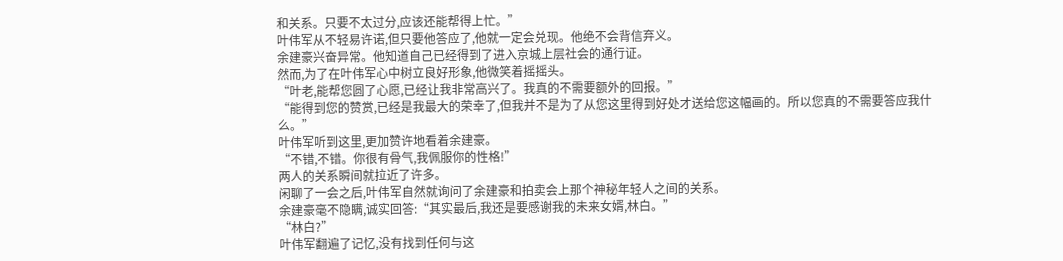和关系。只要不太过分,应该还能帮得上忙。”
叶伟军从不轻易许诺,但只要他答应了,他就一定会兑现。他绝不会背信弃义。
余建豪兴奋异常。他知道自己已经得到了进入京城上层社会的通行证。
然而,为了在叶伟军心中树立良好形象,他微笑着摇摇头。
“叶老,能帮您圆了心愿,已经让我非常高兴了。我真的不需要额外的回报。”
“能得到您的赞赏,已经是我最大的荣幸了,但我并不是为了从您这里得到好处才送给您这幅画的。所以您真的不需要答应我什么。”
叶伟军听到这里,更加赞许地看着余建豪。
“不错,不错。你很有骨气,我佩服你的性格!”
两人的关系瞬间就拉近了许多。
闲聊了一会之后,叶伟军自然就询问了余建豪和拍卖会上那个神秘年轻人之间的关系。
余建豪毫不隐瞒,诚实回答:“其实最后,我还是要感谢我的未来女婿,林白。”
“林白?”
叶伟军翻遍了记忆,没有找到任何与这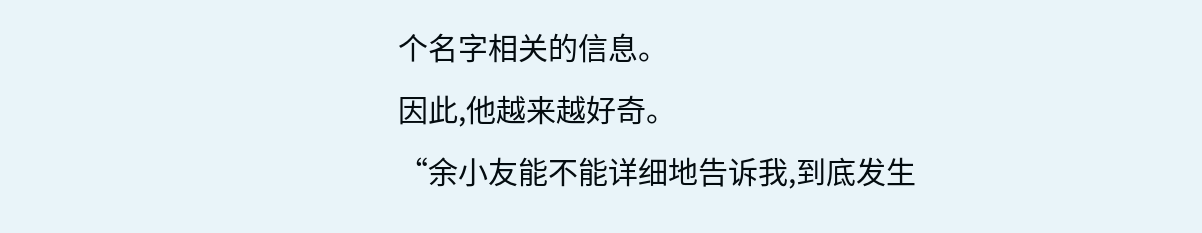个名字相关的信息。
因此,他越来越好奇。
“余小友能不能详细地告诉我,到底发生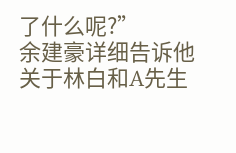了什么呢?”
余建豪详细告诉他关于林白和A先生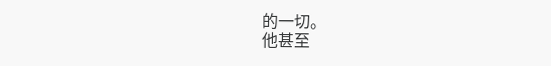的一切。
他甚至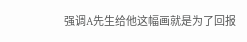强调A先生给他这幅画就是为了回报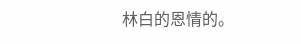林白的恩情的。